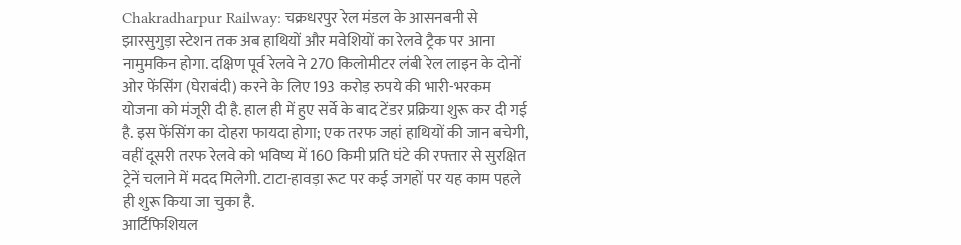Chakradharpur Railway: चक्रधरपुर रेल मंडल के आसनबनी से झारसुगुड़ा स्टेशन तक अब हाथियों और मवेशियों का रेलवे ट्रैक पर आना नामुमकिन होगा. दक्षिण पूर्व रेलवे ने 270 किलोमीटर लंबी रेल लाइन के दोनों ओर फेंसिंग (घेराबंदी) करने के लिए 193 करोड़ रुपये की भारी-भरकम योजना को मंजूरी दी है. हाल ही में हुए सर्वे के बाद टेंडर प्रक्रिया शुरू कर दी गई है. इस फेंसिंग का दोहरा फायदा होगा; एक तरफ जहां हाथियों की जान बचेगी, वहीं दूसरी तरफ रेलवे को भविष्य में 160 किमी प्रति घंटे की रफ्तार से सुरक्षित ट्रेनें चलाने में मदद मिलेगी. टाटा-हावड़ा रूट पर कई जगहों पर यह काम पहले ही शुरू किया जा चुका है.
आर्टिफिशियल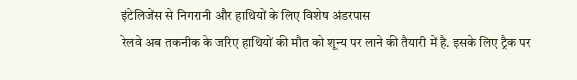इंटेलिजेंस से निगरानी और हाथियों के लिए विशेष अंडरपास
रेलवे अब तकनीक के जरिए हाथियों की मौत को शून्य पर लाने की तैयारी में है. इसके लिए ट्रैक पर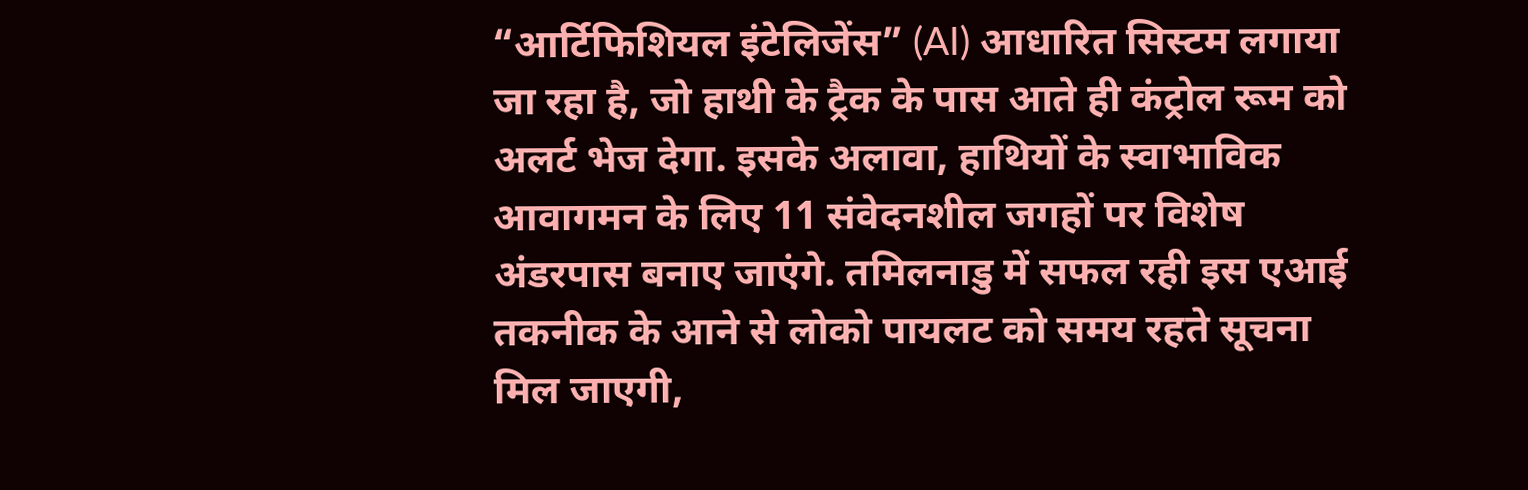“आर्टिफिशियल इंटेलिजेंस” (AI) आधारित सिस्टम लगाया जा रहा है, जो हाथी के ट्रैक के पास आते ही कंट्रोल रूम को अलर्ट भेज देगा. इसके अलावा, हाथियों के स्वाभाविक आवागमन के लिए 11 संवेदनशील जगहों पर विशेष अंडरपास बनाए जाएंगे. तमिलनाडु में सफल रही इस एआई तकनीक के आने से लोको पायलट को समय रहते सूचना मिल जाएगी,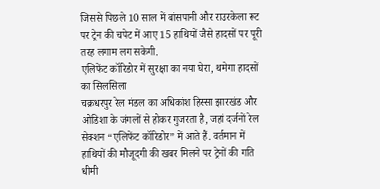जिससे पिछले 10 साल में बांसपानी और राउरकेला रूट पर ट्रेन की चपेट में आए 15 हाथियों जैसे हादसों पर पूरी तरह लगाम लग सकेगी.
एलिफेंट कॉरिडोर में सुरक्षा का नया घेरा, थमेगा हादसों का सिलसिला
चक्रधरपुर रेल मंडल का अधिकांश हिस्सा झारखंड और ओडिशा के जंगलों से होकर गुजरता है, जहां दर्जनों रेल सेक्शन “एलिफेंट कॉरिडोर” में आते हैं. वर्तमान में हाथियों की मौजूदगी की खबर मिलने पर ट्रेनों की गति धीमी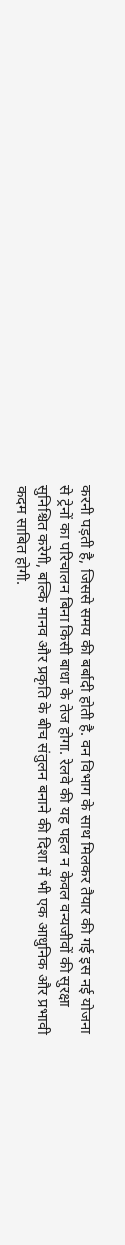करनी पड़ती है, जिससे समय की बर्बादी होती है. वन विभाग के साथ मिलकर तैयार की गई इस नई योजना से ट्रेनों का परिचालन बिना किसी बाधा के तेज होगा. रेलवे की यह पहल न केवल वन्यजीवों की सुरक्षा सुनिश्चित करेगी, बल्कि मानव और प्रकृति के बीच संतुलन बनाने की दिशा में भी एक आधुनिक और प्रभावी कदम साबित होगी.